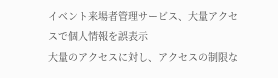イベント来場者管理サービス、大量アクセスで個人情報を誤表示
大量のアクセスに対し、アクセスの制限な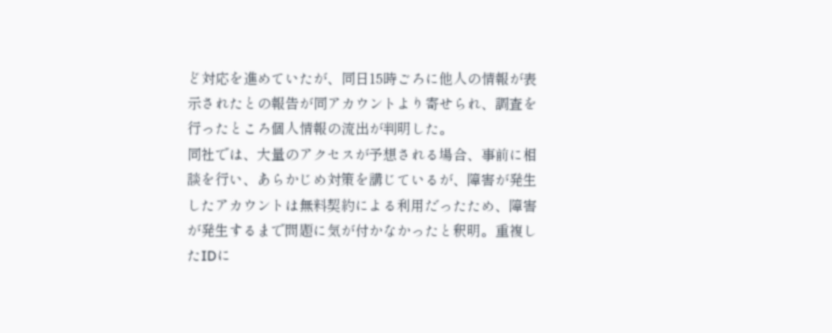ど対応を進めていたが、同日15時ごろに他人の情報が表示されたとの報告が同アカウントより寄せられ、調査を行ったところ個人情報の流出が判明した。
同社では、大量のアクセスが予想される場合、事前に相談を行い、あらかじめ対策を講じているが、障害が発生したアカウントは無料契約による利用だったため、障害が発生するまで問題に気が付かなかったと釈明。重複したIDに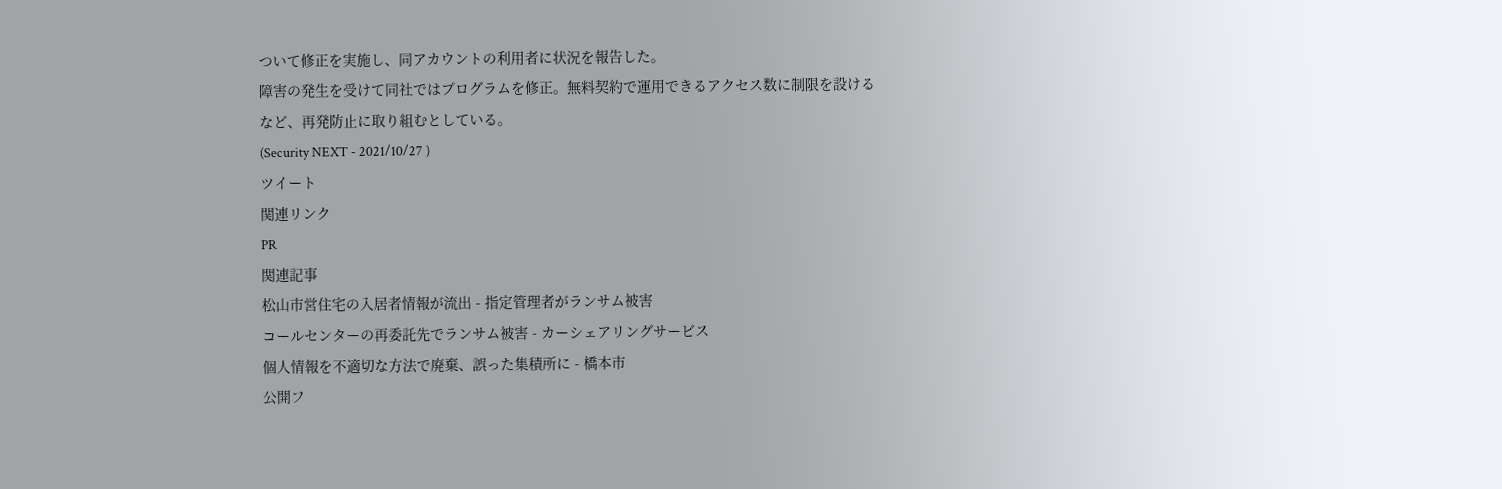ついて修正を実施し、同アカウントの利用者に状況を報告した。
障害の発生を受けて同社ではプログラムを修正。無料契約で運用できるアクセス数に制限を設けるなど、再発防止に取り組むとしている。
(Security NEXT - 2021/10/27 )
ツイート
関連リンク
PR
関連記事
松山市営住宅の入居者情報が流出 - 指定管理者がランサム被害
コールセンターの再委託先でランサム被害 - カーシェアリングサービス
個人情報を不適切な方法で廃棄、誤った集積所に - 橋本市
公開フ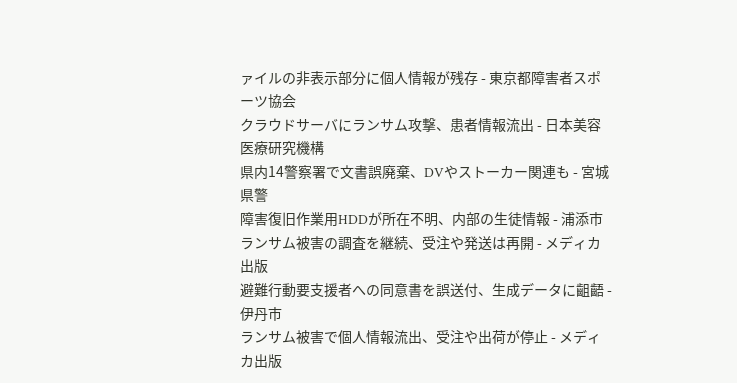ァイルの非表示部分に個人情報が残存 - 東京都障害者スポーツ協会
クラウドサーバにランサム攻撃、患者情報流出 - 日本美容医療研究機構
県内14警察署で文書誤廃棄、DVやストーカー関連も - 宮城県警
障害復旧作業用HDDが所在不明、内部の生徒情報 - 浦添市
ランサム被害の調査を継続、受注や発送は再開 - メディカ出版
避難行動要支援者への同意書を誤送付、生成データに齟齬 - 伊丹市
ランサム被害で個人情報流出、受注や出荷が停止 - メディカ出版